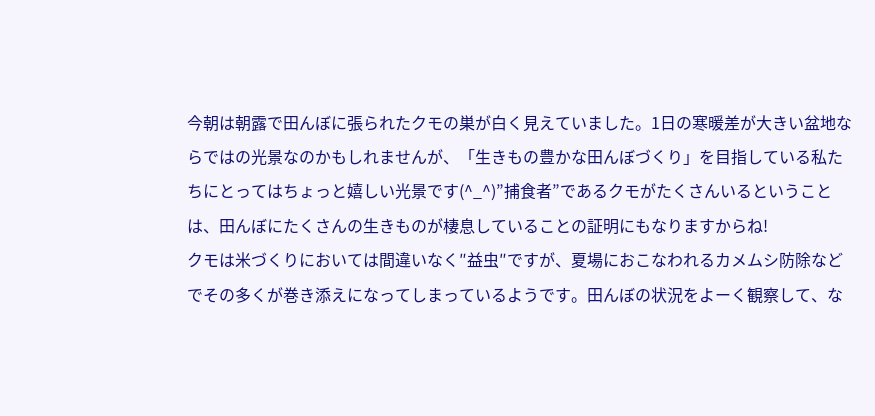今朝は朝露で田んぼに張られたクモの巣が白く見えていました。1日の寒暖差が大きい盆地ならではの光景なのかもしれませんが、「生きもの豊かな田んぼづくり」を目指している私たちにとってはちょっと嬉しい光景です(^_^)”捕食者”であるクモがたくさんいるということは、田んぼにたくさんの生きものが棲息していることの証明にもなりますからね!
クモは米づくりにおいては間違いなく″益虫″ですが、夏場におこなわれるカメムシ防除などでその多くが巻き添えになってしまっているようです。田んぼの状況をよーく観察して、な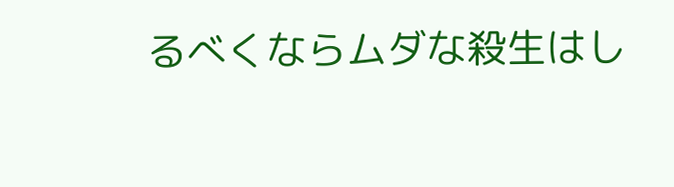るべくならムダな殺生はし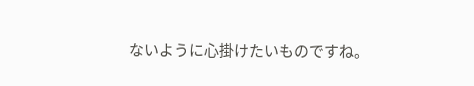ないように心掛けたいものですね。